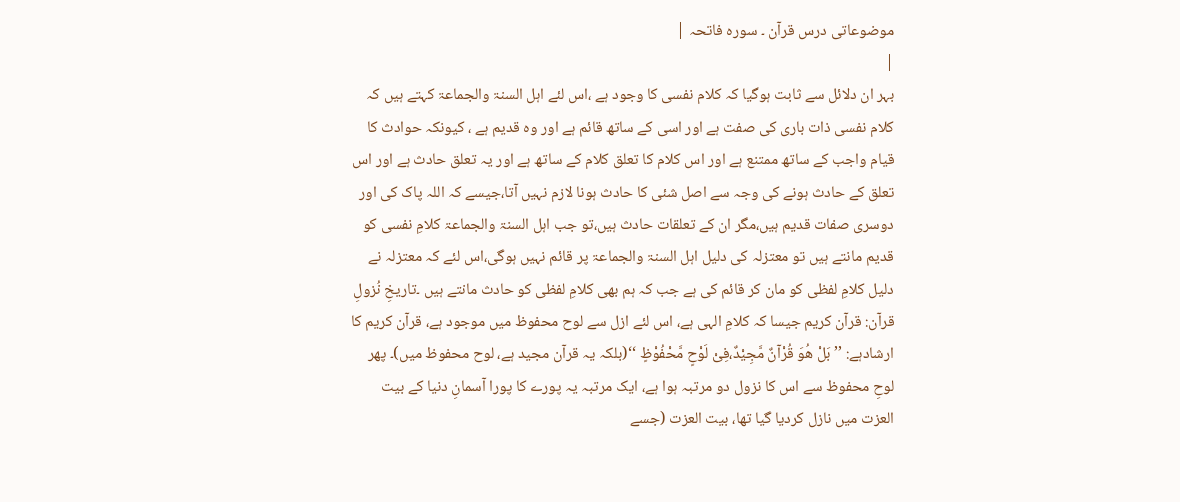موضوعاتی درس قرآن ۔ سورہ فاتحہ |
|
بہر ان دلائل سے ثابت ہوگیا کہ کلام نفسی کا وجود ہے ،اس لئے اہل السنۃ والجماعۃ کہتے ہیں کہ کلام نفسی ذات باری کی صفت ہے اور اسی کے ساتھ قائم ہے اور وہ قدیم ہے ، کیونکہ حوادث کا قیام واجب کے ساتھ ممتنع ہے اور اس کلام کا تعلق کلام کے ساتھ ہے اور یہ تعلق حادث ہے اور اس تعلق کے حادث ہونے کی وجہ سے اصل شئی کا حادث ہونا لازم نہیں آتا،جیسے کہ اللہ پاک کی اور دوسری صفات قدیم ہیں،مگر ان کے تعلقات حادث ہیں،تو جب اہل السنۃ والجماعۃ کلامِ نفسی کو قدیم مانتے ہیں تو معتزلہ کی دلیل اہل السنۃ والجماعۃ پر قائم نہیں ہوگی،اس لئے کہ معتزلہ نے دلیل کلامِ لفظی کو مان کر قائم کی ہے جب کہ ہم بھی کلامِ لفظی کو حادث مانتے ہیں ۔تاریخِ نُزولِ قرآن: قرآن کریم جیسا کہ کلامِ الہی ہے، اس لئے ازل سے لوح محفوظ میں موجود ہے، قرآن کریم کا ارشادہے: ’’بَلْ هُوَ قُرْآنٌ مَّجِيْدٌ،فِیْ لَوْحٍ مَّحْفُوْظٍ ‘‘(بلکہ یہ قرآن مجید ہے، لوح محفوظ میں)۔ پھر لوحِ محفوظ سے اس کا نزول دو مرتبہ ہوا ہے، ایک مرتبہ یہ پورے کا پورا آسمانِ دنیا کے بیت العزت میں نازل کردیا گیا تھا، بیت العزت (جسے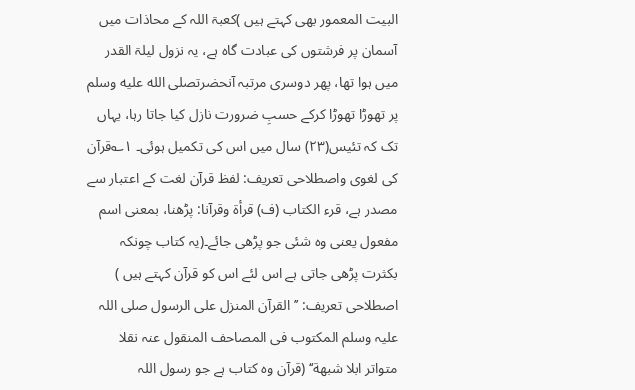البیت المعمور بھی کہتے ہیں )کعبۃ اللہ کے محاذات میں آسمان پر فرشتوں کی عبادت گاہ ہے، یہ نزول لیلۃ القدر میں ہوا تھا، پھر دوسری مرتبہ آنحضرتصلى الله عليه وسلم پر تھوڑا تھوڑا کرکے حسبِ ضرورت نازل کیا جاتا رہا، یہاں تک کہ تئیس(۲۳) سال میں اس کی تکمیل ہوئی۔ ۱؎قرآن کی لغوی واصطلاحی تعریف: لفظ قرآن لغت کے اعتبار سے مصدر ہے، قرء الکتاب (ف) قرأة وقرآنا: پڑھنا، بمعنی اسم مفعول یعنی وہ شئی جو پڑھی جائے۔(یہ کتاب چونکہ بکثرت پڑھی جاتی ہے اس لئے اس کو قرآن کہتے ہیں ) اصطلاحی تعریف: ’’القرآن المنزل علی الرسول صلی اللہ علیہ وسلم المکتوب فی المصاحف المنقول عنہ نقلا متواتر ابلا شبھة‘‘ (قرآن وہ کتاب ہے جو رسول اللہ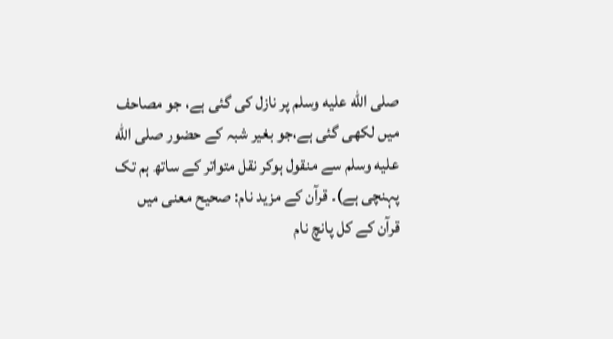صلى الله عليه وسلم پر نازل کی گئی ہے، جو مصاحف میں لکھی گئی ہے،جو بغیر شبہ کے حضور صلى الله عليه وسلم سے منقول ہوکر نقل متواتر کے ساتھ ہم تک پہنچی ہے)۔ قرآن کے مزید نام: صحیح معنی میں قرآن کے کل پانچ نام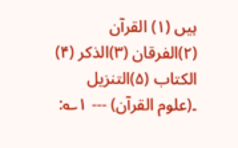ہیں (۱) القرآن (۲)الفرقان (۳)الذکر (۴) الکتاب (۵)التنزیل ۔(علوم القرآن) --- ۱؎: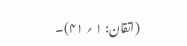(اتقان: ۱ ؍ ۴۱)۔